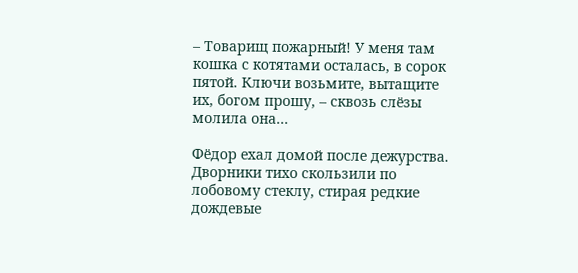– Товарищ пожарный! У меня там кошка с котятами осталась, в сорок пятой. Ключи возьмите, вытащите их, богом прошу, – сквозь слёзы молила она…

Фёдор ехал домой после дежурства. Дворники тихо скользили по лобовому стеклу, стирая редкие дождевые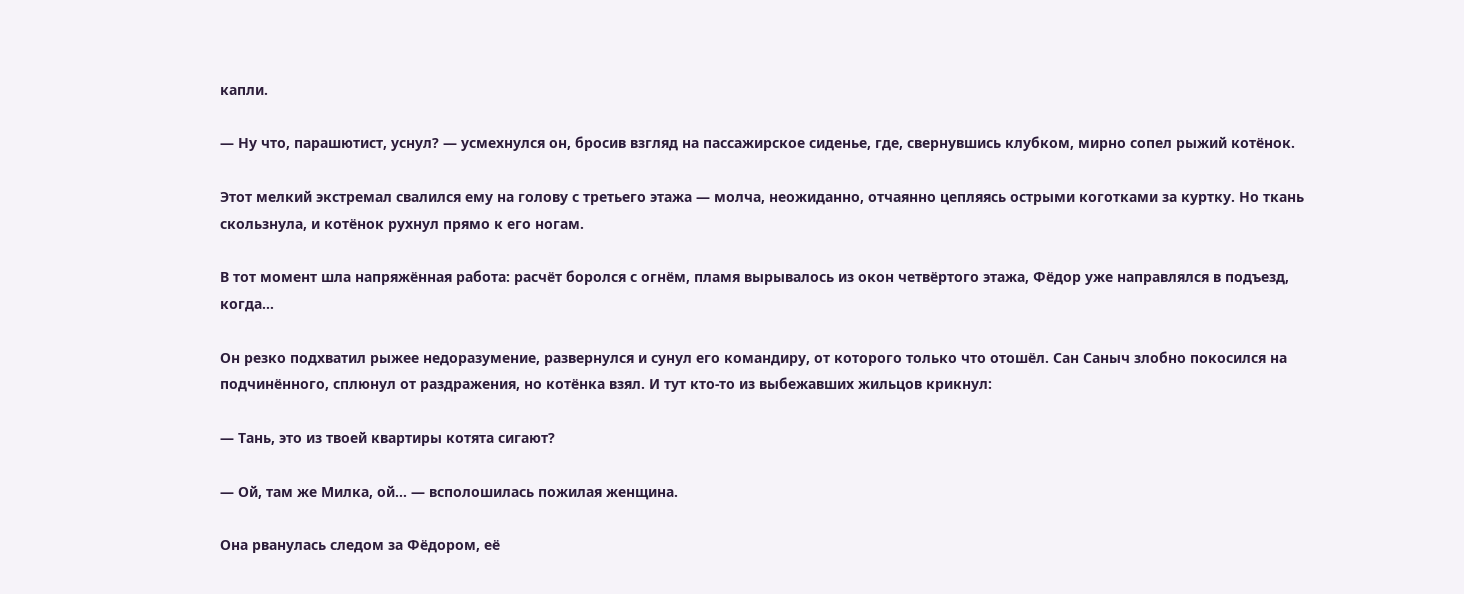капли.

— Ну что, парашютист, уснул? — усмехнулся он, бросив взгляд на пассажирское сиденье, где, свернувшись клубком, мирно сопел рыжий котёнок.

Этот мелкий экстремал свалился ему на голову с третьего этажа — молча, неожиданно, отчаянно цепляясь острыми коготками за куртку. Но ткань скользнула, и котёнок рухнул прямо к его ногам.

В тот момент шла напряжённая работа: расчёт боролся с огнём, пламя вырывалось из окон четвёртого этажа, Фёдор уже направлялся в подъезд, когда…

Он резко подхватил рыжее недоразумение, развернулся и сунул его командиру, от которого только что отошёл. Сан Саныч злобно покосился на подчинённого, сплюнул от раздражения, но котёнка взял. И тут кто-то из выбежавших жильцов крикнул:

— Тань, это из твоей квартиры котята сигают?

— Ой, там же Милка, ой… — всполошилась пожилая женщина.

Она рванулась следом за Фёдором, её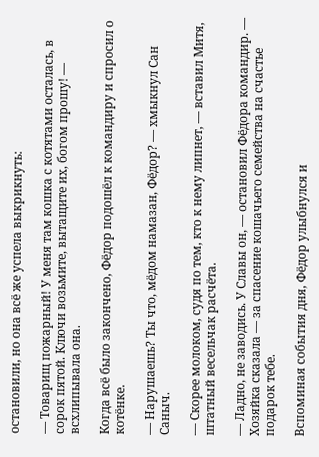остановили, но она всё же успела выкрикнуть:

— Товарищ пожарный! У меня там кошка с котятами осталась, в сорок пятой. Ключи возьмите, вытащите их, богом прошу! — всхлипывала она.

Когда всё было закончено, Фёдор подошёл к командиру и спросил о котёнке.

— Нарушаешь? Ты что, мёдом намазан, Фёдор? — хмыкнул Сан Саныч.

— Скорее молоком, судя по тем, кто к нему липнет, — вставил Митя, штатный весельчак расчёта.

— Ладно, не заводись. У Славы он, — остановил Фёдора командир. — Хозяйка сказала — за спасение кошачьего семейства на счастье подарок тебе.

Вспоминая события дня, Фёдор улыбнулся и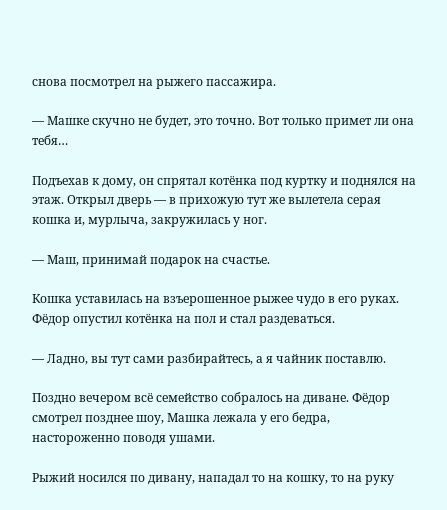снова посмотрел на рыжего пассажира.

— Машке скучно не будет, это точно. Вот только примет ли она тебя…

Подъехав к дому, он спрятал котёнка под куртку и поднялся на этаж. Открыл дверь — в прихожую тут же вылетела серая кошка и, мурлыча, закружилась у ног.

— Маш, принимай подарок на счастье.

Кошка уставилась на взъерошенное рыжее чудо в его руках. Фёдор опустил котёнка на пол и стал раздеваться.

— Ладно, вы тут сами разбирайтесь, а я чайник поставлю.

Поздно вечером всё семейство собралось на диване. Фёдор смотрел позднее шоу, Машка лежала у его бедра, настороженно поводя ушами.

Рыжий носился по дивану, нападал то на кошку, то на руку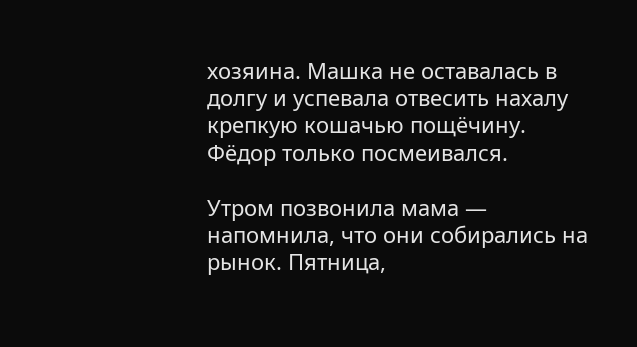хозяина. Машка не оставалась в долгу и успевала отвесить нахалу крепкую кошачью пощёчину. Фёдор только посмеивался.

Утром позвонила мама — напомнила, что они собирались на рынок. Пятница,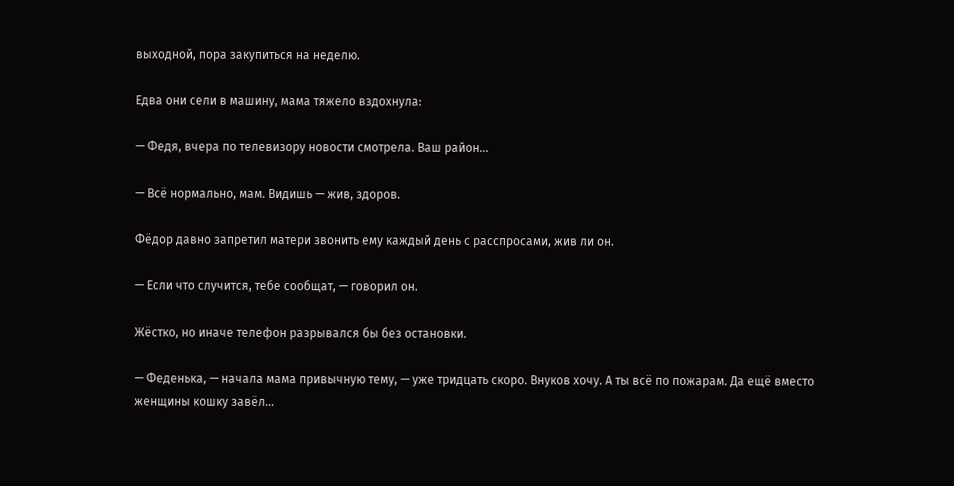выходной, пора закупиться на неделю.

Едва они сели в машину, мама тяжело вздохнула:

— Федя, вчера по телевизору новости смотрела. Ваш район…

— Всё нормально, мам. Видишь — жив, здоров.

Фёдор давно запретил матери звонить ему каждый день с расспросами, жив ли он.

— Если что случится, тебе сообщат, — говорил он.

Жёстко, но иначе телефон разрывался бы без остановки.

— Феденька, — начала мама привычную тему, — уже тридцать скоро. Внуков хочу. А ты всё по пожарам. Да ещё вместо женщины кошку завёл…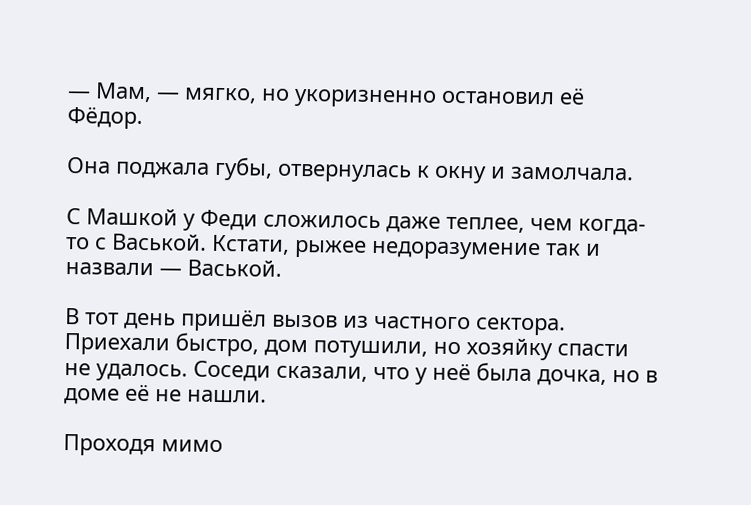— Мам, — мягко, но укоризненно остановил её Фёдор.

Она поджала губы, отвернулась к окну и замолчала.

С Машкой у Феди сложилось даже теплее, чем когда-то с Васькой. Кстати, рыжее недоразумение так и назвали — Васькой.

В тот день пришёл вызов из частного сектора. Приехали быстро, дом потушили, но хозяйку спасти не удалось. Соседи сказали, что у неё была дочка, но в доме её не нашли.

Проходя мимо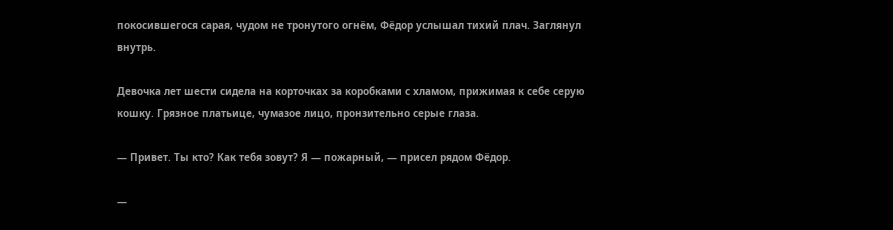покосившегося сарая, чудом не тронутого огнём, Фёдор услышал тихий плач. Заглянул внутрь.

Девочка лет шести сидела на корточках за коробками с хламом, прижимая к себе серую кошку. Грязное платьице, чумазое лицо, пронзительно серые глаза.

— Привет. Ты кто? Как тебя зовут? Я — пожарный, — присел рядом Фёдор.

—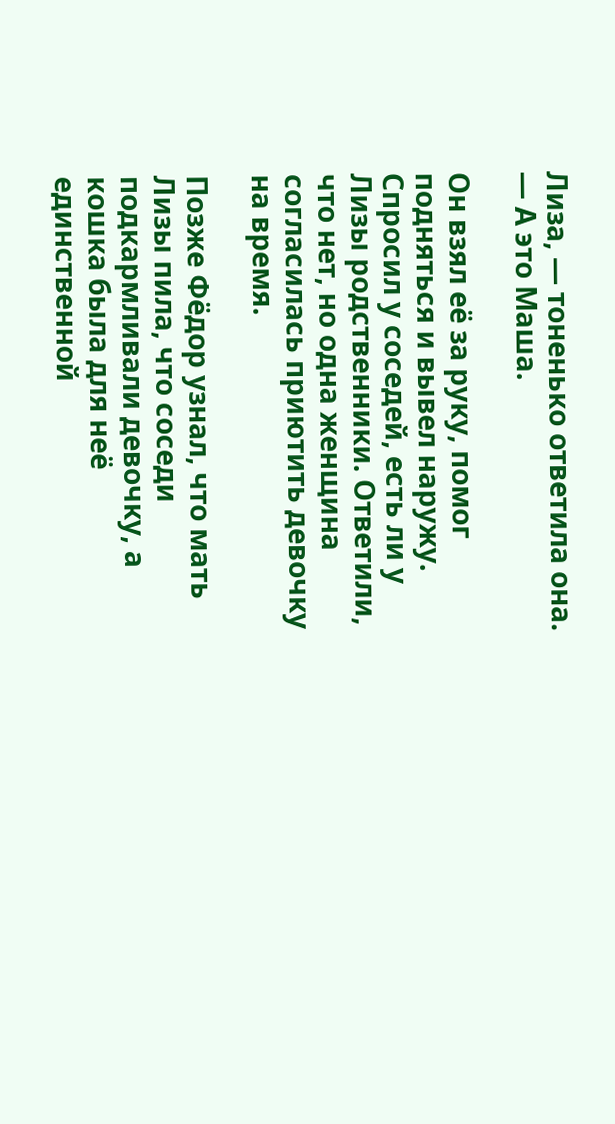Лиза, — тоненько ответила она. — А это Маша.

Он взял её за руку, помог подняться и вывел наружу. Спросил у соседей, есть ли у Лизы родственники. Ответили, что нет, но одна женщина согласилась приютить девочку на время.

Позже Фёдор узнал, что мать Лизы пила, что соседи подкармливали девочку, а кошка была для неё единственной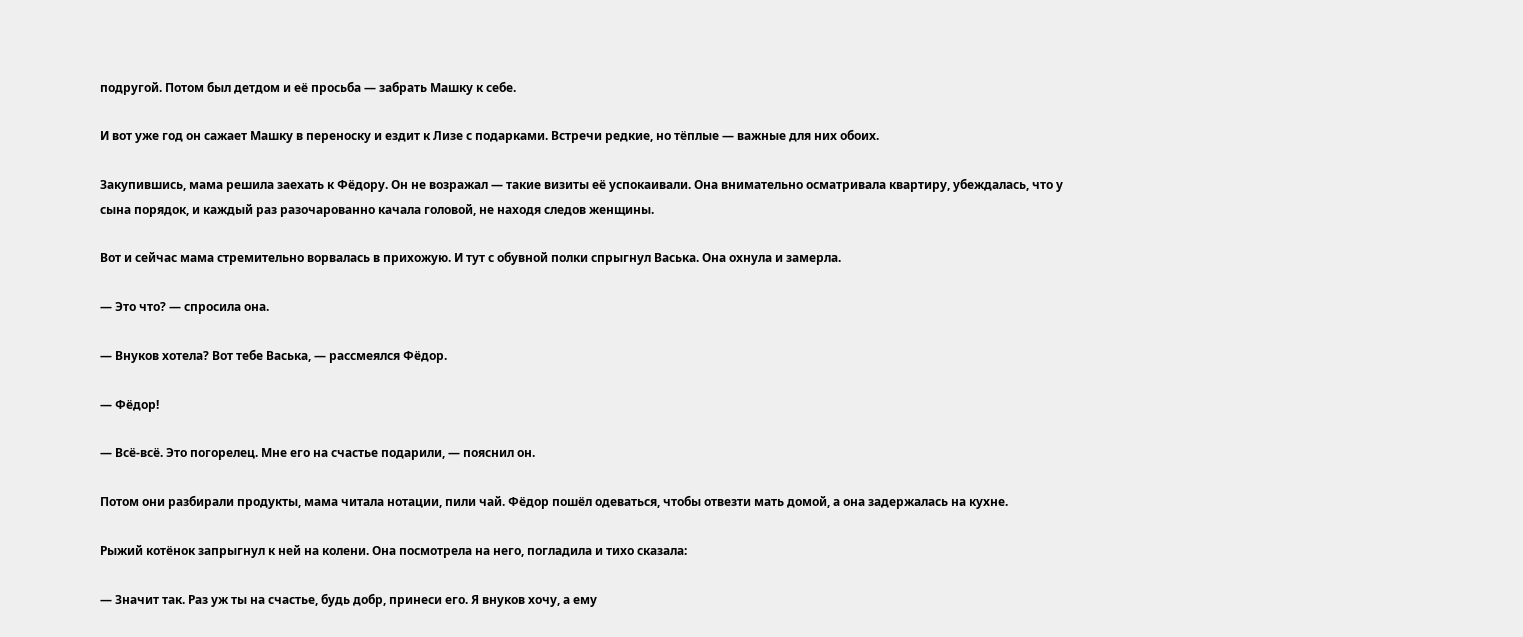подругой. Потом был детдом и её просьба — забрать Машку к себе.

И вот уже год он сажает Машку в переноску и ездит к Лизе с подарками. Встречи редкие, но тёплые — важные для них обоих.

Закупившись, мама решила заехать к Фёдору. Он не возражал — такие визиты её успокаивали. Она внимательно осматривала квартиру, убеждалась, что у сына порядок, и каждый раз разочарованно качала головой, не находя следов женщины.

Вот и сейчас мама стремительно ворвалась в прихожую. И тут с обувной полки спрыгнул Васька. Она охнула и замерла.

— Это что? — спросила она.

— Внуков хотела? Вот тебе Васька, — рассмеялся Фёдор.

— Фёдор!

— Всё-всё. Это погорелец. Мне его на счастье подарили, — пояснил он.

Потом они разбирали продукты, мама читала нотации, пили чай. Фёдор пошёл одеваться, чтобы отвезти мать домой, а она задержалась на кухне.

Рыжий котёнок запрыгнул к ней на колени. Она посмотрела на него, погладила и тихо сказала:

— Значит так. Раз уж ты на счастье, будь добр, принеси его. Я внуков хочу, а ему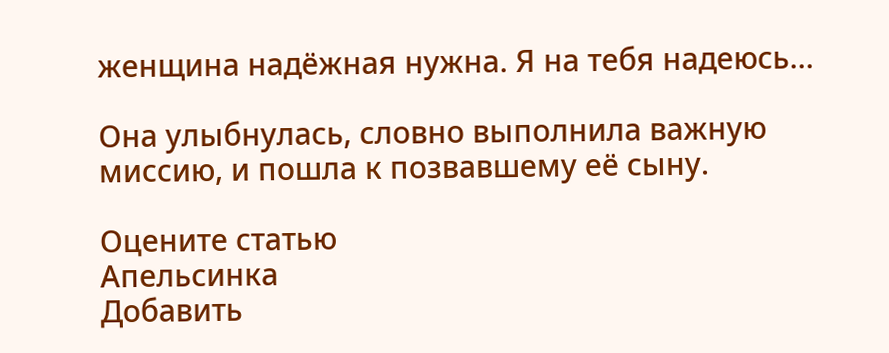женщина надёжная нужна. Я на тебя надеюсь…

Она улыбнулась, словно выполнила важную миссию, и пошла к позвавшему её сыну.

Оцените статью
Апельсинка
Добавить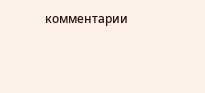комментарии